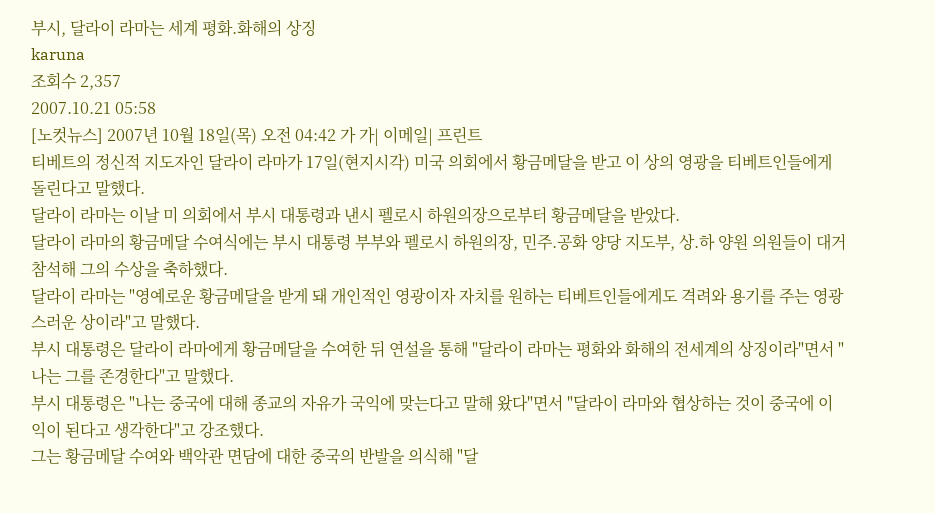부시, 달라이 라마는 세계 평화.화해의 상징
karuna
조회수 2,357
2007.10.21 05:58
[노컷뉴스] 2007년 10월 18일(목) 오전 04:42 가 가| 이메일| 프린트
티베트의 정신적 지도자인 달라이 라마가 17일(현지시각) 미국 의회에서 황금메달을 받고 이 상의 영광을 티베트인들에게 돌린다고 말했다.
달라이 라마는 이날 미 의회에서 부시 대통령과 낸시 펠로시 하원의장으로부터 황금메달을 받았다.
달라이 라마의 황금메달 수여식에는 부시 대통령 부부와 펠로시 하원의장, 민주.공화 양당 지도부, 상.하 양원 의원들이 대거 참석해 그의 수상을 축하했다.
달라이 라마는 "영예로운 황금메달을 받게 돼 개인적인 영광이자 자치를 원하는 티베트인들에게도 격려와 용기를 주는 영광스러운 상이라"고 말했다.
부시 대통령은 달라이 라마에게 황금메달을 수여한 뒤 연설을 통해 "달라이 라마는 평화와 화해의 전세계의 상징이라"면서 "나는 그를 존경한다"고 말했다.
부시 대통령은 "나는 중국에 대해 종교의 자유가 국익에 맞는다고 말해 왔다"면서 "달라이 라마와 협상하는 것이 중국에 이익이 된다고 생각한다"고 강조했다.
그는 황금메달 수여와 백악관 면담에 대한 중국의 반발을 의식해 "달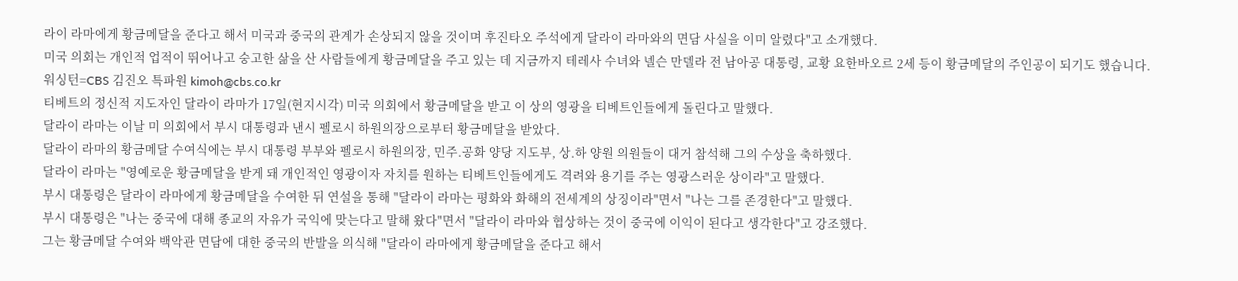라이 라마에게 황금메달을 준다고 해서 미국과 중국의 관계가 손상되지 않을 것이며 후진타오 주석에게 달라이 라마와의 면담 사실을 이미 알렸다"고 소개했다.
미국 의회는 개인적 업적이 뛰어나고 숭고한 삶을 산 사람들에게 황금메달을 주고 있는 데 지금까지 테레사 수녀와 넬슨 만델라 전 남아공 대통령, 교황 요한바오르 2세 등이 황금메달의 주인공이 되기도 했습니다.
워싱턴=CBS 김진오 특파원 kimoh@cbs.co.kr
티베트의 정신적 지도자인 달라이 라마가 17일(현지시각) 미국 의회에서 황금메달을 받고 이 상의 영광을 티베트인들에게 돌린다고 말했다.
달라이 라마는 이날 미 의회에서 부시 대통령과 낸시 펠로시 하원의장으로부터 황금메달을 받았다.
달라이 라마의 황금메달 수여식에는 부시 대통령 부부와 펠로시 하원의장, 민주.공화 양당 지도부, 상.하 양원 의원들이 대거 참석해 그의 수상을 축하했다.
달라이 라마는 "영예로운 황금메달을 받게 돼 개인적인 영광이자 자치를 원하는 티베트인들에게도 격려와 용기를 주는 영광스러운 상이라"고 말했다.
부시 대통령은 달라이 라마에게 황금메달을 수여한 뒤 연설을 통해 "달라이 라마는 평화와 화해의 전세계의 상징이라"면서 "나는 그를 존경한다"고 말했다.
부시 대통령은 "나는 중국에 대해 종교의 자유가 국익에 맞는다고 말해 왔다"면서 "달라이 라마와 협상하는 것이 중국에 이익이 된다고 생각한다"고 강조했다.
그는 황금메달 수여와 백악관 면담에 대한 중국의 반발을 의식해 "달라이 라마에게 황금메달을 준다고 해서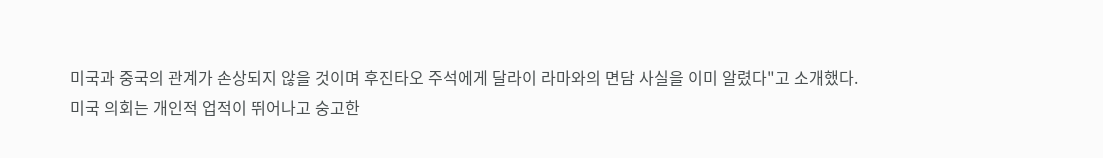미국과 중국의 관계가 손상되지 않을 것이며 후진타오 주석에게 달라이 라마와의 면담 사실을 이미 알렸다"고 소개했다.
미국 의회는 개인적 업적이 뛰어나고 숭고한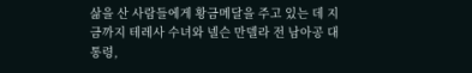삶을 산 사람들에게 황금메달을 주고 있는 데 지금까지 테레사 수녀와 넬슨 만델라 전 남아공 대통령,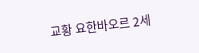교황 요한바오르 2세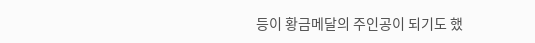등이 황금메달의 주인공이 되기도 했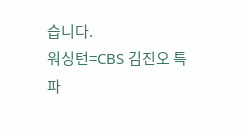습니다.
워싱턴=CBS 김진오 특파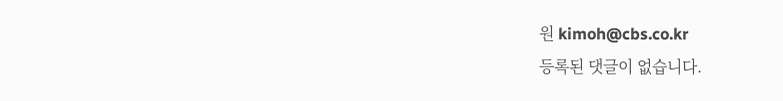원 kimoh@cbs.co.kr
등록된 댓글이 없습니다.